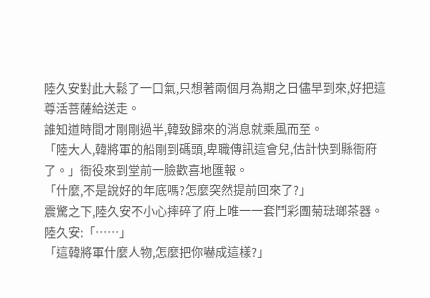陸久安對此大鬆了一口氣,只想著兩個月為期之日儘早到來,好把這尊活菩薩給送走。
誰知道時間才剛剛過半,韓致歸來的消息就乘風而至。
「陸大人,韓將軍的船剛到碼頭,卑職傳訊這會兒,估計快到縣衙府了。」衙役來到堂前一臉歡喜地匯報。
「什麼,不是說好的年底嗎?怎麼突然提前回來了?」
震驚之下,陸久安不小心摔碎了府上唯一一套鬥彩團菊琺瑯茶器。
陸久安:「……」
「這韓將軍什麼人物,怎麼把你嚇成這樣?」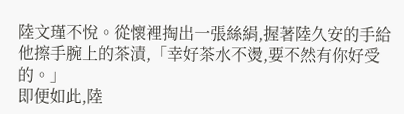陸文瑾不悅。從懷裡掏出一張絲絹,握著陸久安的手給他擦手腕上的茶漬,「幸好茶水不燙,要不然有你好受的。」
即便如此,陸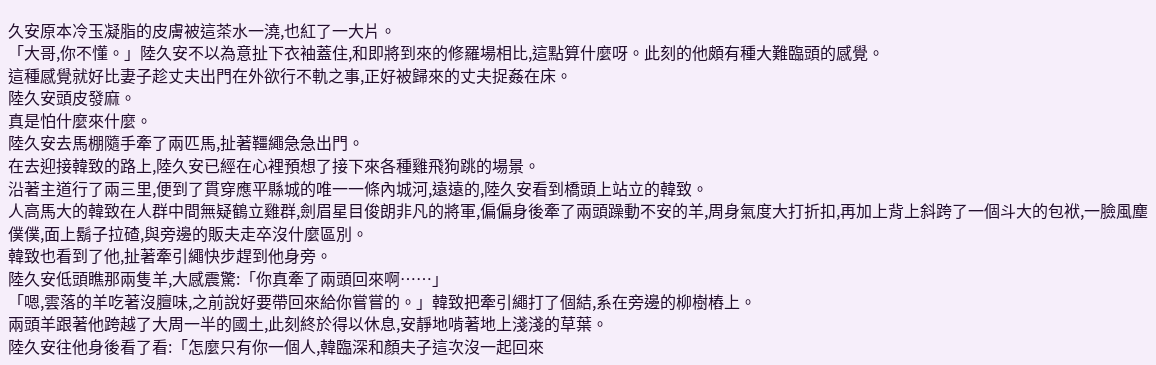久安原本冷玉凝脂的皮膚被這茶水一澆,也紅了一大片。
「大哥,你不懂。」陸久安不以為意扯下衣袖蓋住,和即將到來的修羅場相比,這點算什麼呀。此刻的他頗有種大難臨頭的感覺。
這種感覺就好比妻子趁丈夫出門在外欲行不軌之事,正好被歸來的丈夫捉姦在床。
陸久安頭皮發麻。
真是怕什麼來什麼。
陸久安去馬棚隨手牽了兩匹馬,扯著韁繩急急出門。
在去迎接韓致的路上,陸久安已經在心裡預想了接下來各種雞飛狗跳的場景。
沿著主道行了兩三里,便到了貫穿應平縣城的唯一一條內城河,遠遠的,陸久安看到橋頭上站立的韓致。
人高馬大的韓致在人群中間無疑鶴立雞群,劍眉星目俊朗非凡的將軍,偏偏身後牽了兩頭躁動不安的羊,周身氣度大打折扣,再加上背上斜跨了一個斗大的包袱,一臉風塵僕僕,面上鬍子拉碴,與旁邊的販夫走卒沒什麼區別。
韓致也看到了他,扯著牽引繩快步趕到他身旁。
陸久安低頭瞧那兩隻羊,大感震驚:「你真牽了兩頭回來啊……」
「嗯,雲落的羊吃著沒膻味,之前說好要帶回來給你嘗嘗的。」韓致把牽引繩打了個結,系在旁邊的柳樹樁上。
兩頭羊跟著他跨越了大周一半的國土,此刻終於得以休息,安靜地啃著地上淺淺的草葉。
陸久安往他身後看了看:「怎麼只有你一個人,韓臨深和顏夫子這次沒一起回來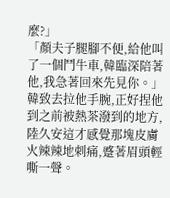麼?」
「顏夫子腿腳不便,給他叫了一個鬥牛車,韓臨深陪著他,我急著回來先見你。」韓致去拉他手腕,正好捏他到之前被熱茶潑到的地方,陸久安這才感覺那塊皮膚火辣辣地刺痛,蹙著眉頭輕嘶一聲。